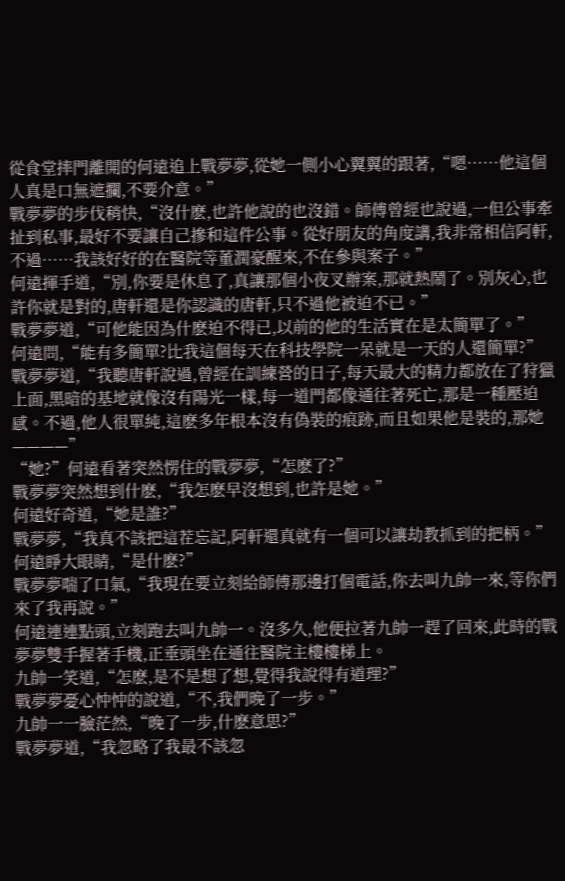從食堂摔門離開的何遠追上戰夢夢,從她一側小心翼翼的跟著,“嗯……他這個人真是口無遮攔,不要介意。”
戰夢夢的步伐稍快,“沒什麽,也許他說的也沒錯。師傅曾經也說過,一但公事牽扯到私事,最好不要讓自己摻和這件公事。從好朋友的角度講,我非常相信阿軒,不過……我該好好的在醫院等董潤豪醒來,不在參與案子。”
何遠揮手道,“別,你要是休息了,真讓那個小夜叉辦案,那就熱鬧了。別灰心,也許你就是對的,唐軒還是你認識的唐軒,只不過他被迫不已。”
戰夢夢道,“可他能因為什麽迫不得已,以前的他的生活實在是太簡單了。”
何遠問,“能有多簡單?比我這個每天在科技學院一呆就是一天的人還簡單?”
戰夢夢道,“我聽唐軒說過,曾經在訓練營的日子,每天最大的精力都放在了狩獵上面,黑暗的基地就像沒有陽光一樣,每一道門都像通往著死亡,那是一種壓迫感。不過,他人很單純,這麽多年根本沒有偽裝的痕跡,而且如果他是裝的,那她————”
“她?”何遠看著突然愣住的戰夢夢,“怎麽了?”
戰夢夢突然想到什麽,“我怎麽早沒想到,也許是她。”
何遠好奇道,“她是誰?”
戰夢夢,“我真不該把這茬忘記,阿軒還真就有一個可以讓劫教抓到的把柄。”
何遠睜大眼睛,“是什麽?”
戰夢夢喘了口氣,“我現在要立刻給師傅那邊打個電話,你去叫九帥一來,等你們來了我再說。”
何遠連連點頭,立刻跑去叫九帥一。沒多久,他便拉著九帥一趕了回來,此時的戰夢夢雙手握著手機,正垂頭坐在通往醫院主樓樓梯上。
九帥一笑道,“怎麽,是不是想了想,覺得我說得有道理?”
戰夢夢憂心忡忡的說道,“不,我們晚了一步。”
九帥一一臉茫然,“晚了一步,什麽意思?”
戰夢夢道,“我忽略了我最不該忽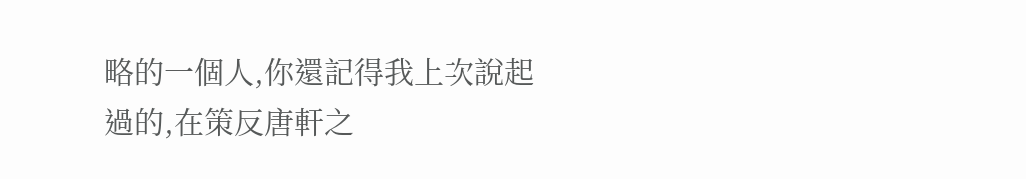略的一個人,你還記得我上次說起過的,在策反唐軒之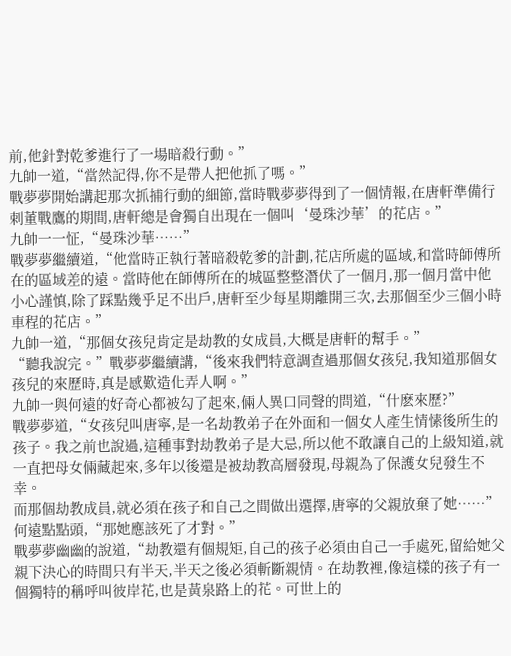前,他針對乾爹進行了一場暗殺行動。”
九帥一道,“當然記得,你不是帶人把他抓了嗎。”
戰夢夢開始講起那次抓捕行動的細節,當時戰夢夢得到了一個情報,在唐軒準備行刺董戰鷹的期間,唐軒總是會獨自出現在一個叫‘曼珠沙華’的花店。”
九帥一一怔,“曼珠沙華……”
戰夢夢繼續道,“他當時正執行著暗殺乾爹的計劃,花店所處的區域,和當時師傅所在的區域差的遠。當時他在師傅所在的城區整整潛伏了一個月,那一個月當中他小心謹慎,除了踩點幾乎足不出戶,唐軒至少每星期離開三次,去那個至少三個小時車程的花店。”
九帥一道,“那個女孩兒肯定是劫教的女成員,大概是唐軒的幫手。”
“聽我說完。”戰夢夢繼續講,“後來我們特意調查過那個女孩兒,我知道那個女孩兒的來歷時,真是感歎造化弄人啊。”
九帥一與何遠的好奇心都被勾了起來,倆人異口同聲的問道,“什麽來歷?”
戰夢夢道,“女孩兒叫唐寧,是一名劫教弟子在外面和一個女人產生情愫後所生的孩子。我之前也說過,這種事對劫教弟子是大忌,所以他不敢讓自己的上級知道,就一直把母女倆藏起來,多年以後還是被劫教高層發現,母親為了保護女兒發生不幸。
而那個劫教成員,就必須在孩子和自己之間做出選擇,唐寧的父親放棄了她……” 何遠點點頭,“那她應該死了才對。”
戰夢夢幽幽的說道,“劫教還有個規矩,自己的孩子必須由自己一手處死,留給她父親下決心的時間只有半天,半天之後必須斬斷親情。在劫教裡,像這樣的孩子有一個獨特的稱呼叫彼岸花,也是黃泉路上的花。可世上的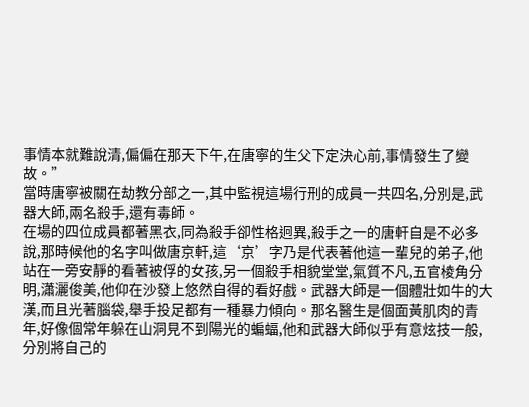事情本就難說清,偏偏在那天下午,在唐寧的生父下定決心前,事情發生了變故。”
當時唐寧被關在劫教分部之一,其中監視這場行刑的成員一共四名,分別是,武器大師,兩名殺手,還有毒師。
在場的四位成員都著黑衣,同為殺手卻性格迥異,殺手之一的唐軒自是不必多說,那時候他的名字叫做唐京軒,這‘京’字乃是代表著他這一輩兒的弟子,他站在一旁安靜的看著被俘的女孩,另一個殺手相貌堂堂,氣質不凡,五官棱角分明,瀟灑俊美,他仰在沙發上悠然自得的看好戲。武器大師是一個體壯如牛的大漢,而且光著腦袋,舉手投足都有一種暴力傾向。那名醫生是個面黃肌肉的青年,好像個常年躲在山洞見不到陽光的蝙蝠,他和武器大師似乎有意炫技一般,分別將自己的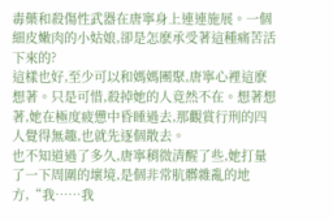毒藥和殺傷性武器在唐寧身上連連施展。一個細皮嫩肉的小姑娘,卻是怎麽承受著這種痛苦活下來的?
這樣也好,至少可以和媽媽團聚,唐寧心裡這麽想著。只是可惜,殺掉她的人竟然不在。想著想著,她在極度疲憊中昏睡過去,那觀賞行刑的四人覺得無趣,也就先逐個散去。
也不知道過了多久,唐寧稍微清醒了些,她打量了一下周圍的壞境,是個非常肮髒雜亂的地方,“我……我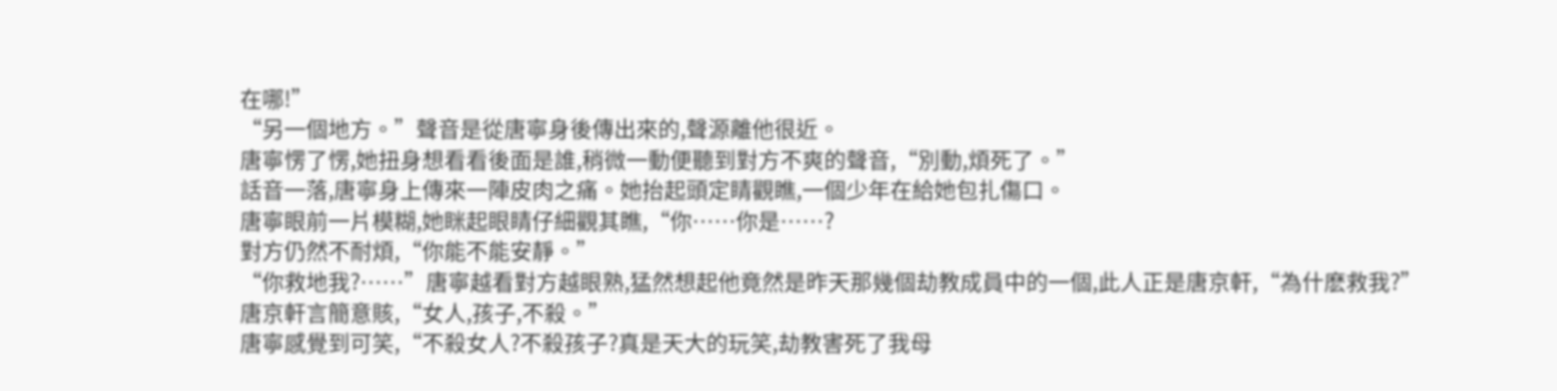在哪!”
“另一個地方。”聲音是從唐寧身後傳出來的,聲源離他很近。
唐寧愣了愣,她扭身想看看後面是誰,稍微一動便聽到對方不爽的聲音,“別動,煩死了。”
話音一落,唐寧身上傳來一陣皮肉之痛。她抬起頭定睛觀瞧,一個少年在給她包扎傷口。
唐寧眼前一片模糊,她眯起眼睛仔細觀其瞧,“你……你是……?
對方仍然不耐煩,“你能不能安靜。”
“你救地我?……”唐寧越看對方越眼熟,猛然想起他竟然是昨天那幾個劫教成員中的一個,此人正是唐京軒,“為什麽救我?”
唐京軒言簡意賅,“女人,孩子,不殺。”
唐寧感覺到可笑,“不殺女人?不殺孩子?真是天大的玩笑,劫教害死了我母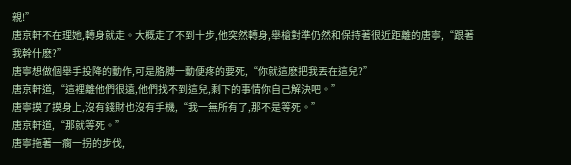親!”
唐京軒不在理她,轉身就走。大概走了不到十步,他突然轉身,舉槍對準仍然和保持著很近距離的唐寧,“跟著我幹什麽?”
唐寧想做個舉手投降的動作,可是胳膊一動便疼的要死,“你就這麽把我丟在這兒?”
唐京軒道,“這裡離他們很遠,他們找不到這兒,剩下的事情你自己解決吧。”
唐寧摸了摸身上,沒有錢財也沒有手機,“我一無所有了,那不是等死。”
唐京軒道,“那就等死。”
唐寧拖著一瘸一拐的步伐,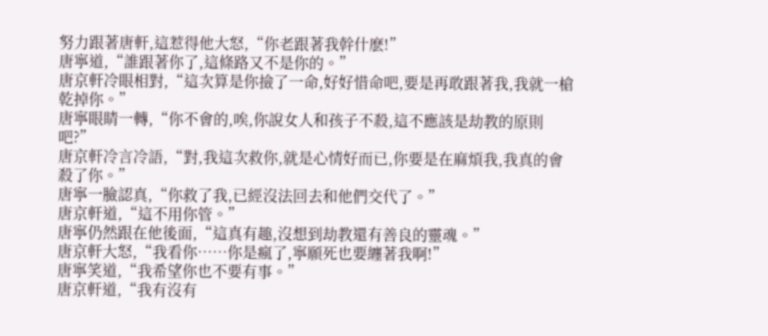努力跟著唐軒,這惹得他大怒,“你老跟著我幹什麽!”
唐寧道,“誰跟著你了,這條路又不是你的。”
唐京軒冷眼相對,“這次算是你撿了一命,好好惜命吧,要是再敢跟著我,我就一槍乾掉你。”
唐寧眼睛一轉,“你不會的,唉,你說女人和孩子不殺,這不應該是劫教的原則吧?”
唐京軒冷言冷語,“對,我這次救你,就是心情好而已,你要是在麻煩我,我真的會殺了你。”
唐寧一臉認真,“你救了我,已經沒法回去和他們交代了。”
唐京軒道,“這不用你管。”
唐寧仍然跟在他後面,“這真有趣,沒想到劫教還有善良的靈魂。”
唐京軒大怒,“我看你……你是瘋了,寧願死也要纏著我啊!”
唐寧笑道,“我希望你也不要有事。”
唐京軒道,“我有沒有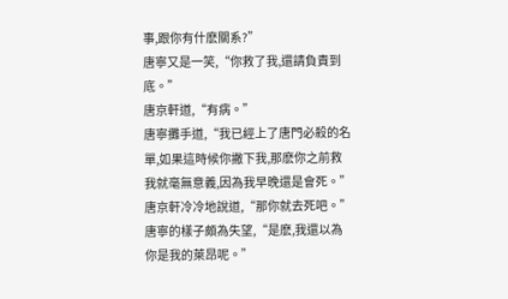事,跟你有什麽關系?”
唐寧又是一笑,“你救了我,還請負責到底。”
唐京軒道,“有病。”
唐寧攤手道,“我已經上了唐門必殺的名單,如果這時候你撇下我,那麽你之前救我就毫無意義,因為我早晚還是會死。”
唐京軒冷冷地說道,“那你就去死吧。”
唐寧的樣子頗為失望,“是麽,我還以為你是我的萊昂呢。”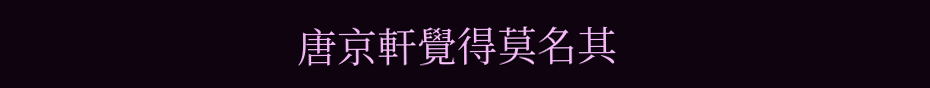唐京軒覺得莫名其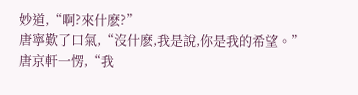妙道,“啊?來什麽?”
唐寧歎了口氣,“沒什麽,我是說,你是我的希望。”
唐京軒一愣,“我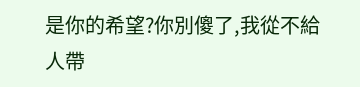是你的希望?你別傻了,我從不給人帶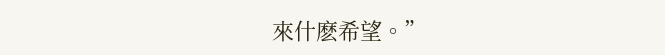來什麽希望。”